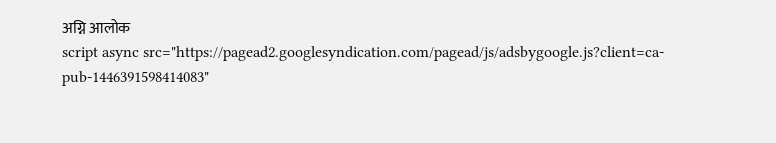अग्नि आलोक
script async src="https://pagead2.googlesyndication.com/pagead/js/adsbygoogle.js?client=ca-pub-1446391598414083"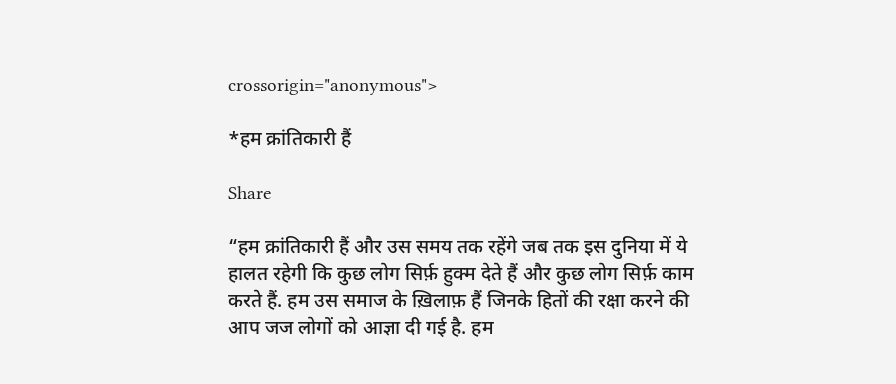crossorigin="anonymous">

*हम क्रांतिकारी हैं

Share

“हम क्रांतिकारी हैं और उस समय तक रहेंगे जब तक इस दुनिया में ये हालत रहेगी कि कुछ लोग सिर्फ़ हुक्म देते हैं और कुछ लोग सिर्फ़ काम करते हैं. हम उस समाज के ख़िलाफ़ हैं जिनके हितों की रक्षा करने की आप जज लोगों को आज्ञा दी गई है. हम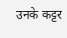उनके कट्टर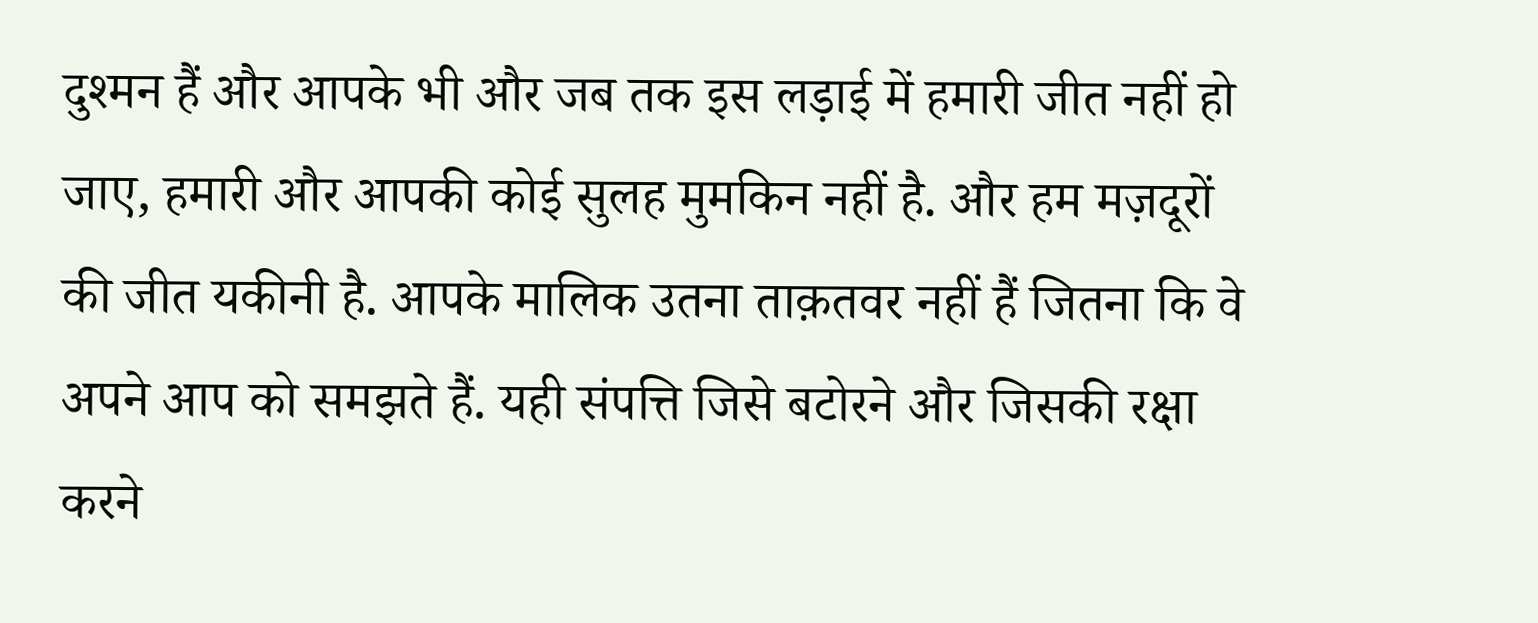दुश्मन हैं और आपके भी और जब तक इस लड़ाई में हमारी जीत नहीं हो जाए, हमारी और आपकी कोई सुलह मुमकिन नहीं है. और हम मज़दूरों की जीत यकीनी है. आपके मालिक उतना ताक़तवर नहीं हैं जितना कि वे अपने आप को समझते हैं. यही संपत्ति जिसे बटोरने और जिसकी रक्षा करने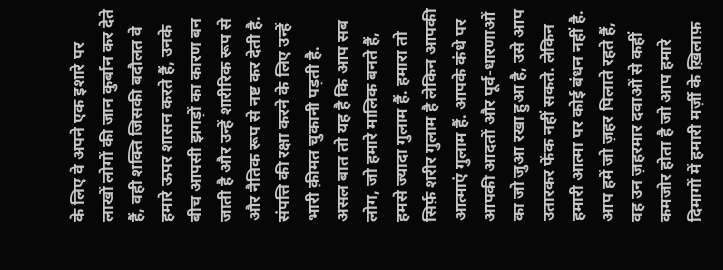के लिए वे अपने एक इशारे पर लाखों लोगों की जान कुर्बान कर देते हैं, वही शक्ति जिसकी बदौलत वे हमारे ऊपर शासन करते हैं, उनके बीच आपसी झगड़ों का कारण बन जाती है और उन्हें शारीरिक रूप से और नैतिक रूप से नष्ट कर देती है. संपत्ति की रक्षा करने के लिए उन्हें भारी क़ीमत चुकानी पड़ती है. असल बात तो यह है कि आप सब लोग, जो हमारे मालिक बनते हैं, हमसे ज्यादा गुलाम हैं. हमारा तो सिर्फ़ शरीर गुलाम है लेकिन आपकी आत्माएं गुलाम हैं. आपके कंधे पर आपकी आदतों और पूर्व-धारणाओं का जो जुआ रखा हुआ है, उसे आप उतारकर फेंक नहीं सकते. लेकिन हमारी आत्मा पर कोई बंधन नहीं है. आप हमें जो ज़हर पिलाते रहते हैं, वह उन ज़हरमार दवाओं से कहीं कमजोर होता है जो आप हमारे दिमागों में हमारी मर्ज़ी के ख़िलाफ़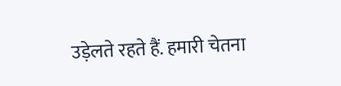उड़ेलते रहते हैं. हमारी चेतना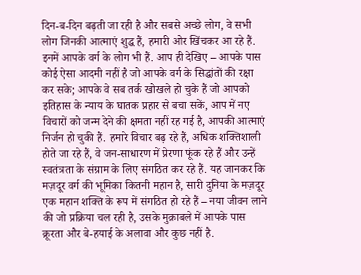दिन-ब-दिन बढ़ती जा रही है और सबसे अच्छे लोग, वे सभी लोग जिनकी आत्माएं शुद्ध हैं, हमारी ओर खिंचकर आ रहे हैं. इनमें आपके वर्ग के लोग भी हैं. आप ही देखिए – आपके पास कोई ऐसा आदमी नहीं है जो आपके वर्ग के सिद्धांतों की रक्षा कर सके; आपके वे सब तर्क खोखले हो चुके हैं जो आपको इतिहास के न्याय के घातक प्रहार से बचा सकें, आप में नए विचारों को जन्म देने की क्षमता नहीं रह गई है, आपकी आत्माएं निर्जन हो चुकी हैं. हमारे विचार बढ़ रहे हैं, अधिक शक्तिशाली होते जा रहे हैं, वे जन-साधारण में प्रेरणा फूंक रहे हैं और उन्हें स्वतंत्रता के संग्राम के लिए संगठित कर रहे हैं. यह जानकर कि मज़दूर वर्ग की भूमिका कितनी महान है, सारी दुनिया के मज़दूर एक महान शक्ति के रूप में संगठित हो रहे हैं – नया जीवन लाने की जो प्रक्रिया चल रही है, उसके मुक़ाबले में आपके पास क्रूरता और बे-हयाई के अलावा और कुछ नहीं है.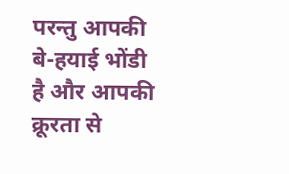परन्तु आपकी बे-हयाई भोंडी है और आपकी क्रूरता से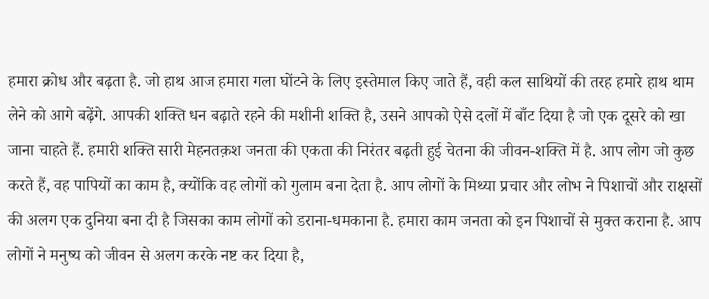हमारा क्रोध और बढ़ता है. जो हाथ आज हमारा गला घोंटने के लिए इस्तेमाल किए जाते हैं, वही कल साथियों की तरह हमारे हाथ थाम लेने को आगे बढ़ेंगे. आपकी शक्ति धन बढ़ाते रहने की मशीनी शक्ति है, उसने आपको ऐसे दलों में बाँट दिया है जो एक दूसरे को खा जाना चाहते हैं. हमारी शक्ति सारी मेहनतक़श जनता की एकता की निरंतर बढ़ती हुई चेतना की जीवन-शक्ति में है. आप लोग जो कुछ करते हैं, वह पापियों का काम है, क्योंकि वह लोगों को गुलाम बना देता है. आप लोगों के मिथ्या प्रचार और लोभ ने पिशाचों और राक्षसों की अलग एक दुनिया बना दी है जिसका काम लोगों को डराना-धमकाना है. हमारा काम जनता को इन पिशाचों से मुक्त कराना है. आप लोगों ने मनुष्य को जीवन से अलग करके नष्ट कर दिया है,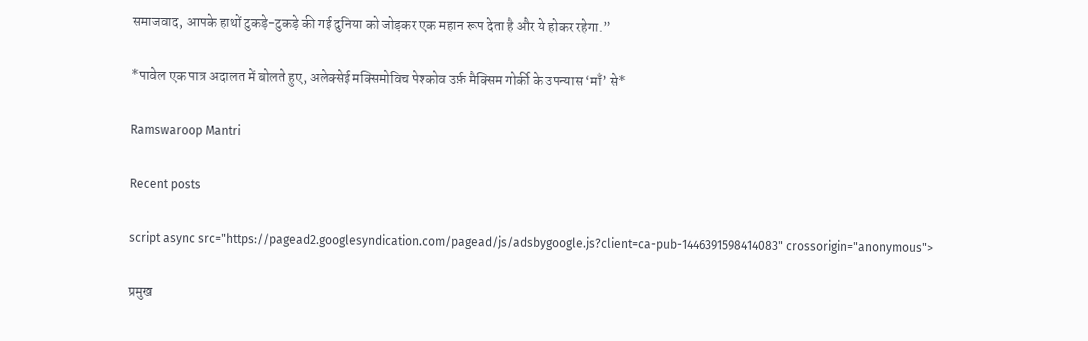समाजवाद, आपके हाथों टुकड़े-टुकड़े की गई दुनिया को जोड़कर एक महान रूप देता है और ये होकर रहेगा.”

*पावेल एक पात्र अदालत में बोलते हुए, अलेक्सेई मक्सिमोविच पेश्कोव उर्फ़ मैक्सिम गोर्की के उपन्यास ‘माँ’ से*

Ramswaroop Mantri

Recent posts

script async src="https://pagead2.googlesyndication.com/pagead/js/adsbygoogle.js?client=ca-pub-1446391598414083" crossorigin="anonymous">

प्रमुख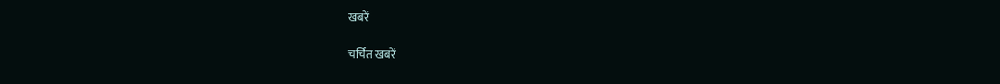खबरें

चर्चित खबरें